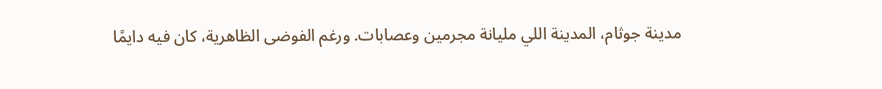مدينة جوثام، المدينة اللي مليانة مجرمين وعصابات. ورغم الفوضى الظاهرية، كان فيه دايمًا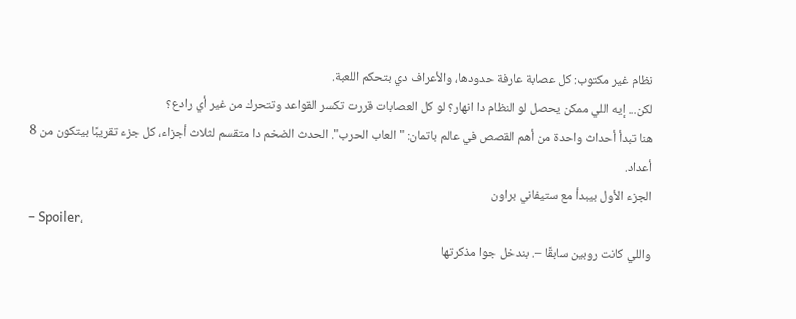نظام غير مكتوب: كل عصابة عارفة حدودها، والأعراف دي بتحكم اللعبة.
لكن... إيه اللي ممكن يحصل لو النظام دا انهار؟ لو كل العصابات قررت تكسر القواعد وتتحرك من غير أي رادع؟
هنا تبدأ أحداث واحدة من أهم القصص في عالم باتمان: "العاب الحرب". الحدث الضخم دا متقسم لثلاث أجزاء، كل جزء تقريبًا بيتكون من 8 أعداد.
الجزء الأول بيبدأ مع ستيفاني براون
– Spoiler،
واللي كانت روبين سابقًا –. بندخل جوا مذكرتها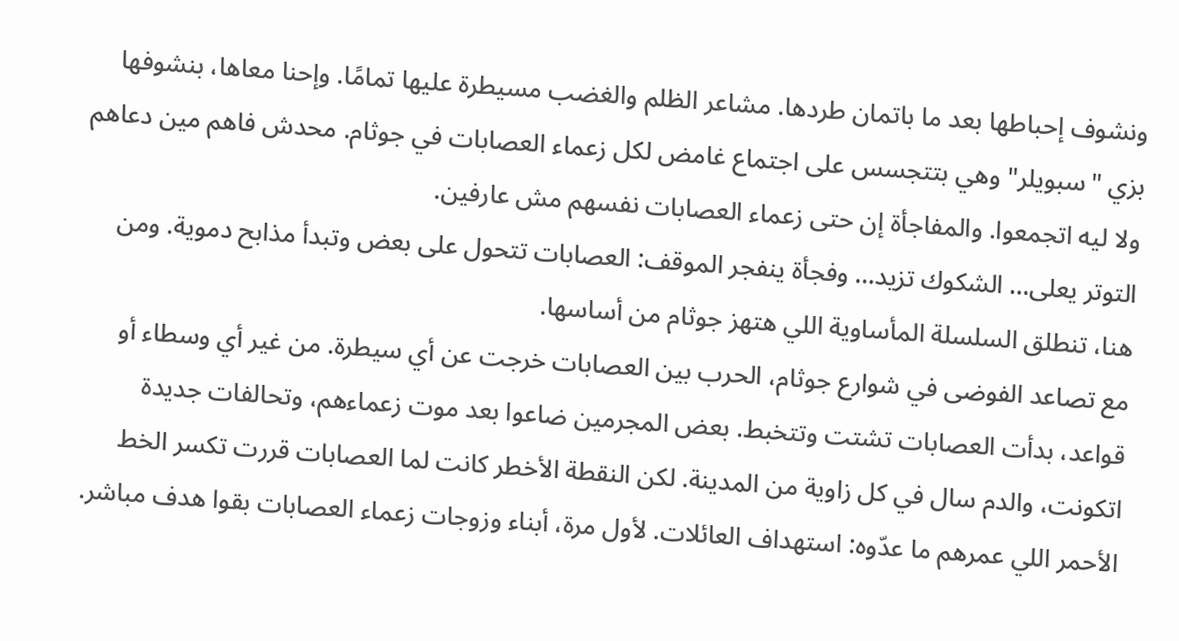ونشوف إحباطها بعد ما باتمان طردها. مشاعر الظلم والغضب مسيطرة عليها تمامًا. وإحنا معاها، بنشوفها بزي "سبويلر" وهي بتتجسس على اجتماع غامض لكل زعماء العصابات في جوثام. محدش فاهم مين دعاهم ولا ليه اتجمعوا. والمفاجأة إن حتى زعماء العصابات نفسهم مش عارفين.
التوتر يعلى… الشكوك تزيد… وفجأة ينفجر الموقف: العصابات تتحول على بعض وتبدأ مذابح دموية. ومن هنا، تنطلق السلسلة المأساوية اللي هتهز جوثام من أساسها.
مع تصاعد الفوضى في شوارع جوثام، الحرب بين العصابات خرجت عن أي سيطرة. من غير أي وسطاء أو قواعد، بدأت العصابات تشتت وتتخبط. بعض المجرمين ضاعوا بعد موت زعماءهم، وتحالفات جديدة اتكونت، والدم سال في كل زاوية من المدينة. لكن النقطة الأخطر كانت لما العصابات قررت تكسر الخط الأحمر اللي عمرهم ما عدّوه: استهداف العائلات. لأول مرة، أبناء وزوجات زعماء العصابات بقوا هدف مباشر.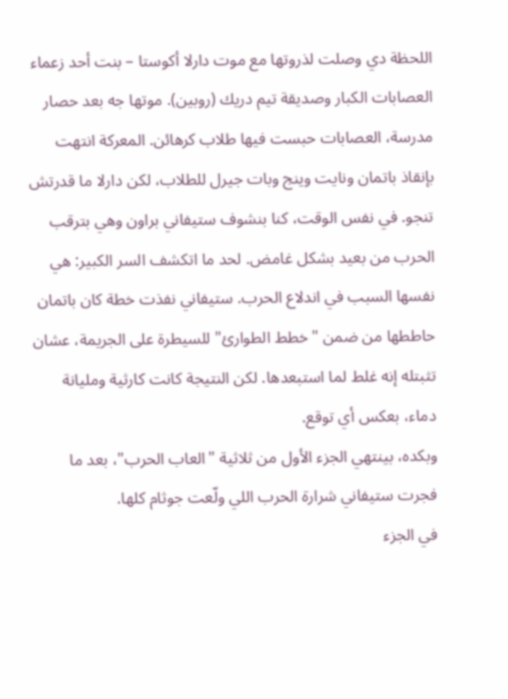اللحظة دي وصلت لذروتها مع موت دارلا أكوستا – بنت أحد زعماء العصابات الكبار وصديقة تيم دريك (روبين). موتها جه بعد حصار مدرسة، العصابات حبست فيها طلاب كرهائن. المعركة انتهت بإنقاذ باتمان ونايت وينج وبات جيرل للطلاب، لكن دارلا ما قدرتش تنجو. في نفس الوقت، كنا بنشوف ستيفاني براون وهي بترقب الحرب من بعيد بشكل غامض. لحد ما اتكشف السر الكبير: هي نفسها السبب في اندلاع الحرب. ستيفاني نفذت خطة كان باتمان حاططها من ضمن "خطط الطوارئ" للسيطرة على الجريمة، عشان تثبتله إنه غلط لما استبعدها. لكن النتيجة كانت كارثية ومليانة دماء، بعكس أي توقع.
وبكده، بينتهي الجزء الأول من ثلاثية "العاب الحرب"، بعد ما فجرت ستيفاني شرارة الحرب اللي ولّعت جوثام كلها.
في الجزء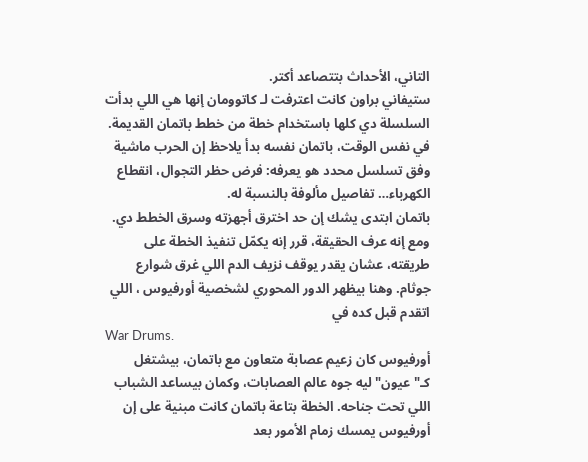التاني، الأحداث بتتصاعد أكتر.
ستيفاني براون كانت اعترفت لـ كاتوومان إنها هي اللي بدأت السلسلة دي كلها باستخدام خطة من خطط باتمان القديمة. في نفس الوقت، باتمان نفسه بدأ يلاحظ إن الحرب ماشية وفق تسلسل محدد هو يعرفه: فرض حظر التجوال، انقطاع الكهرباء… تفاصيل مألوفة بالنسبة له.
باتمان ابتدى يشك إن حد اخترق أجهزته وسرق الخطط دي. ومع إنه عرف الحقيقة، قرر إنه يكمّل تنفيذ الخطة على طريقته، عشان يقدر يوقف نزيف الدم اللي غرق شوارع جوثام. وهنا بيظهر الدور المحوري لشخصية أورفيوس ، اللي اتقدم قبل كده في
War Drums.
أورفيوس كان زعيم عصابة متعاون مع باتمان، بيشتغل كـ"عيون" ليه جوه عالم العصابات، وكمان بيساعد الشباب اللي تحت جناحه. الخطة بتاعة باتمان كانت مبنية على إن أورفيوس يمسك زمام الأمور بعد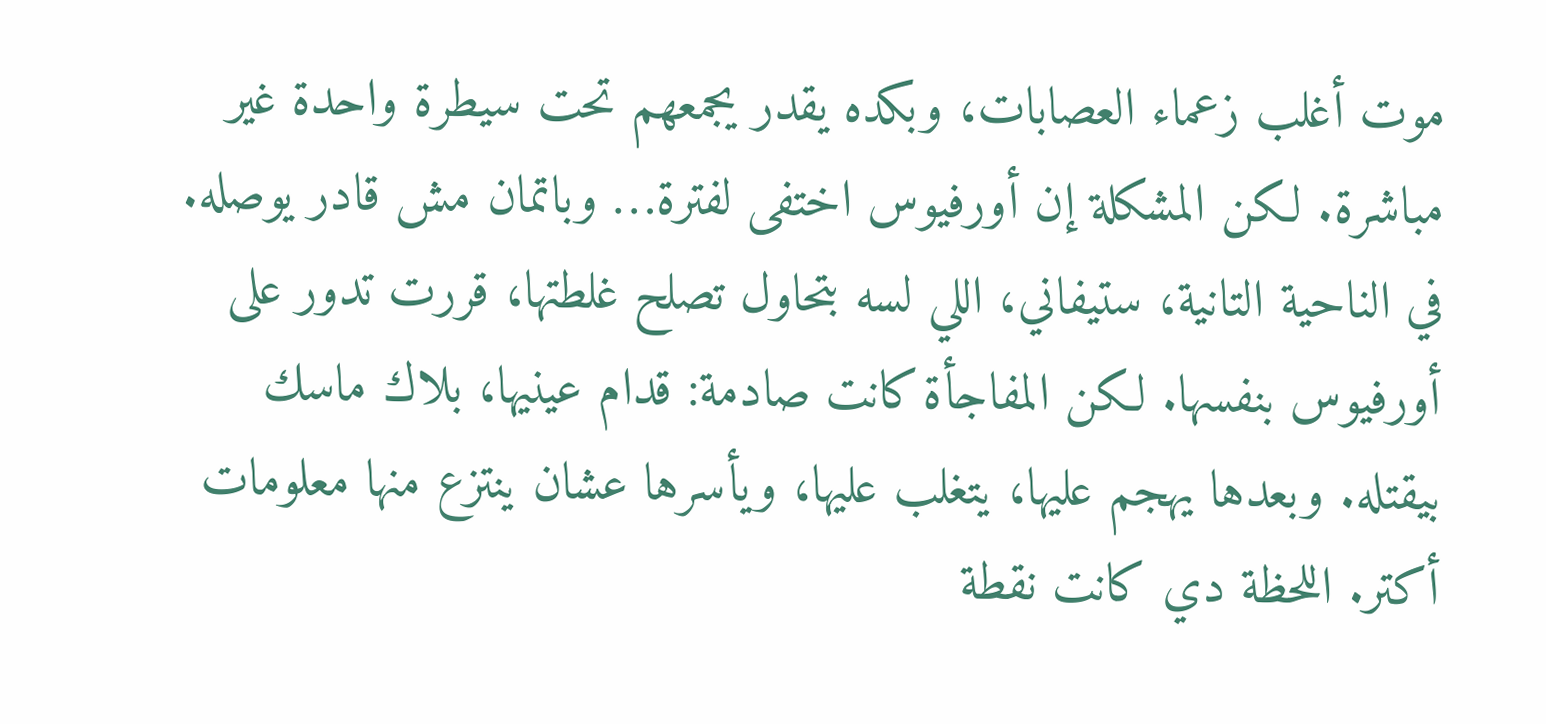موت أغلب زعماء العصابات، وبكده يقدر يجمعهم تحت سيطرة واحدة غير مباشرة. لكن المشكلة إن أورفيوس اختفى لفترة… وباتمان مش قادر يوصله.
في الناحية التانية، ستيفاني، اللي لسه بتحاول تصلح غلطتها، قررت تدور على أورفيوس بنفسها. لكن المفاجأة كانت صادمة: قدام عينيها، بلاك ماسك بيقتله. وبعدها يهجم عليها، يتغلب عليها، ويأسرها عشان ينتزع منها معلومات أكتر. اللحظة دي كانت نقطة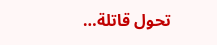تحول قاتلة…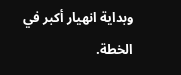وبداية انهيار أكبر في الخطة.